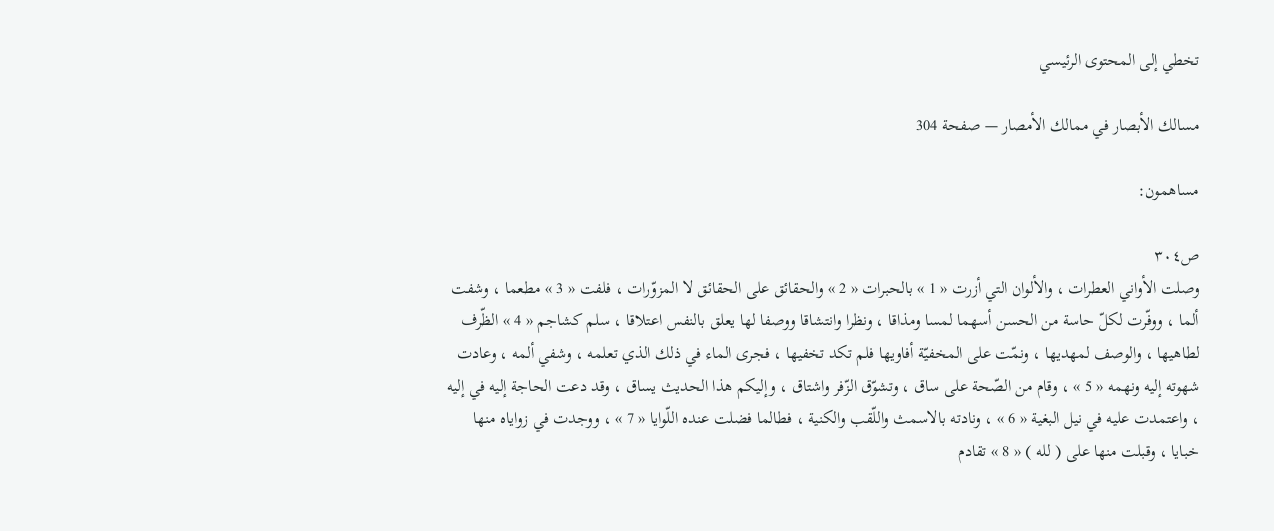تخطي إلى المحتوى الرئيسي

مسالك الأبصار في ممالك الأمصار — صفحة 304

مساهمون:

ص٣٠٤
وصلت الأواني العطرات ، والألوان التي أزرت « 1 » بالحبرات « 2 » والحقائق على الحقائق لا المزوّرات ، فلفت « 3 » مطعما ، وشفت ألما ، ووفّرت لكلّ حاسة من الحسن أسهما لمسا ومذاقا ، ونظرا وانتشاقا ووصفا لها يعلق بالنفس اعتلاقا ، سلم كشاجم « 4 » الظّرف لطاهيها ، والوصف لمهديها ، ونمّت على المخفيّة أفاويها فلم تكد تخفيها ، فجرى الماء في ذلك الذي تعلمه ، وشفي ألمه ، وعادت شهوته إليه ونهمه « 5 » ، وقام من الصّحة على ساق ، وتشوّق الزّفر واشتاق ، وإليكم هذا الحديث يساق ، وقد دعت الحاجة إليه في إليه ، واعتمدت عليه في نيل البغية « 6 » ، ونادته بالاسمث واللّقب والكنية ، فطالما فضلت عنده اللّوايا « 7 » ، ووجدت في زواياه منها خبايا ، وقبلت منها على ( لله ) « 8 » تقادم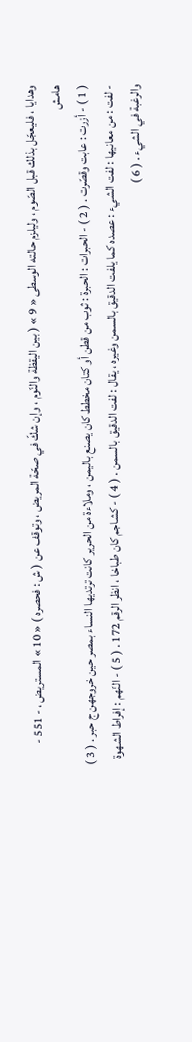وهدايا ، فليعجّل بذلك قبل الصّوم ، وليلزم حالته الوسطى « 9 » ( بين اليقظة والنّوم ، وإن شكّ في صحّة المريض ، وتوقف عن ( ش : فحصره ) « 10 » المستريض ، - 551 -
هامش
( 1 ) - أزرت : عابت وقصّرت . ( 2 ) - الحبرات : الحبرة : ثوب من قطن أو كتان مخطط كان يصنع باليمن ، وملاءة من الحرير كانت ترتديها النساء بمصر حين خروجهن ج حبر . ( 3 ) - لفت : من معانيها : لفت الشيء : عصده كما يلفت الدقيق بالسمن وغيره ، يقال : لفت الدقيق بالسمن . ( 4 ) - كشاجم كان طباخا ، انظر الرقم 172 . ( 5 ) - النّهم : إفراط الشهوة والرغبة في الشيء . ( 6 )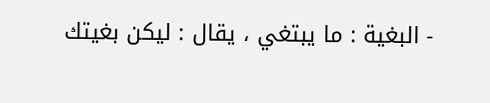- البغية : ما يبتغي ، يقال : ليكن بغيتك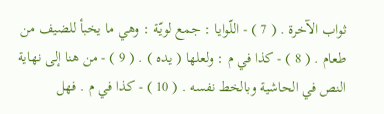ثواب الآخرة . ( 7 ) - اللّوايا : جمع لويّة : وهي ما يخبأ للضيف من طعام . ( 8 ) - كذا في م : ولعلها ( يده ) . ( 9 ) - من هنا إلى نهاية النص في الحاشية وبالخط نفسه . ( 10 ) - كذا في م . فهل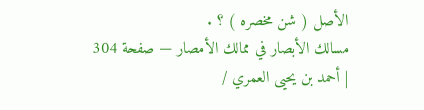الأصل ( شن مخصره ) ؟ .
مسالك الأبصار في ممالك الأمصار — صفحة 304 | أحمد بن يحيى العمري /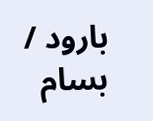بارود / بسام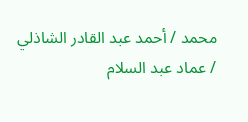محمد / أحمد عبد القادر الشاذلي / عماد عبد السلام